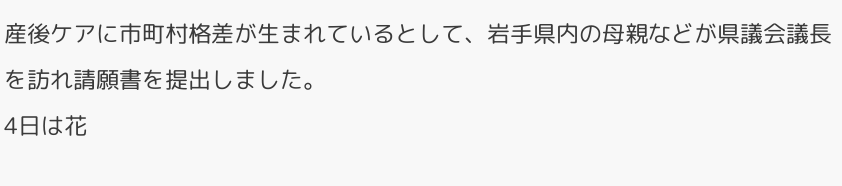産後ケアに市町村格差が生まれているとして、岩手県内の母親などが県議会議長を訪れ請願書を提出しました。
4日は花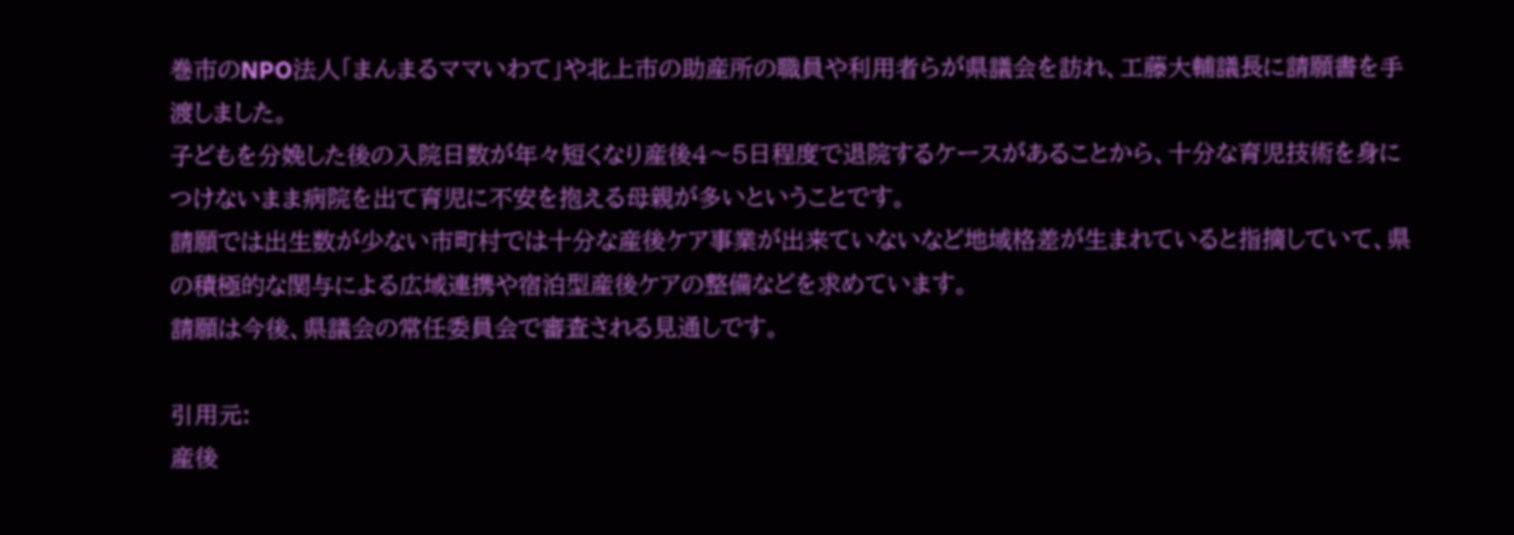巻市のNPO法人「まんまるママいわて」や北上市の助産所の職員や利用者らが県議会を訪れ、工藤大輔議長に請願書を手渡しました。
子どもを分娩した後の入院日数が年々短くなり産後4〜5日程度で退院するケースがあることから、十分な育児技術を身につけないまま病院を出て育児に不安を抱える母親が多いということです。
請願では出生数が少ない市町村では十分な産後ケア事業が出来ていないなど地域格差が生まれていると指摘していて、県の積極的な関与による広域連携や宿泊型産後ケアの整備などを求めています。
請願は今後、県議会の常任委員会で審査される見通しです。

引用元:
産後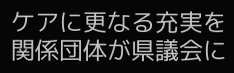ケアに更なる充実を 関係団体が県議会に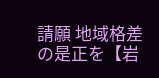請願 地域格差の是正を【岩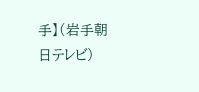手】(岩手朝日テレビ)